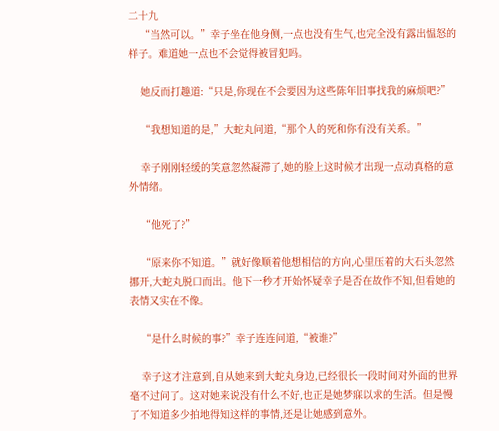二十九
    “当然可以。”幸子坐在他身侧,一点也没有生气,也完全没有露出愠怒的样子。难道她一点也不会觉得被冒犯吗。

    她反而打趣道:“只是,你现在不会要因为这些陈年旧事找我的麻烦吧?”

    “我想知道的是,”大蛇丸问道,“那个人的死和你有没有关系。”

    幸子刚刚轻缓的笑意忽然凝滞了,她的脸上这时候才出现一点动真格的意外情绪。

    “他死了?”

    “原来你不知道。”就好像顺着他想相信的方向,心里压着的大石头忽然挪开,大蛇丸脱口而出。他下一秒才开始怀疑幸子是否在故作不知,但看她的表情又实在不像。

    “是什么时候的事?”幸子连连问道,“被谁?”

    幸子这才注意到,自从她来到大蛇丸身边,已经很长一段时间对外面的世界毫不过问了。这对她来说没有什么不好,也正是她梦寐以求的生活。但是慢了不知道多少拍地得知这样的事情,还是让她感到意外。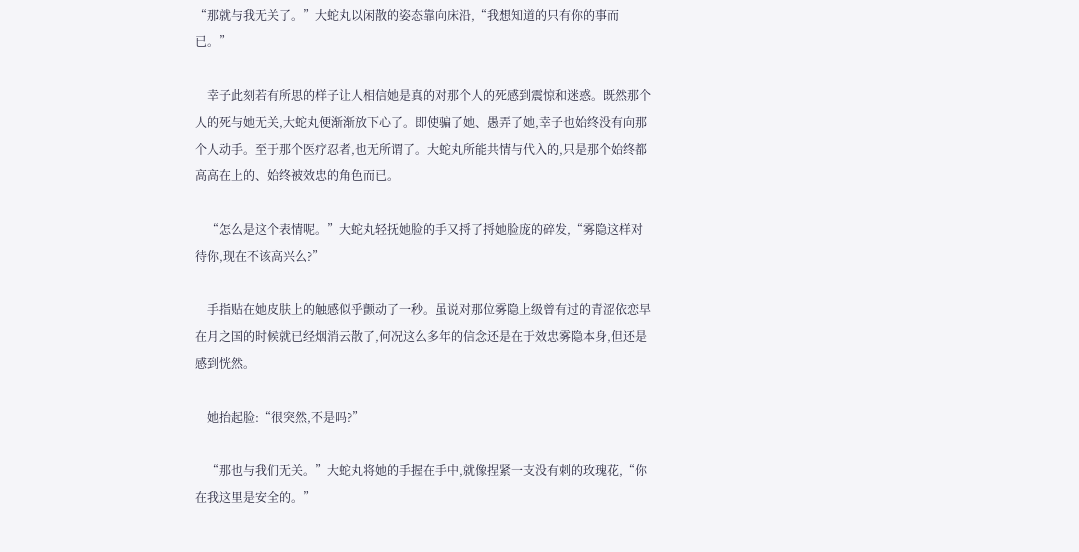“那就与我无关了。”大蛇丸以闲散的姿态靠向床沿,“我想知道的只有你的事而已。”

    幸子此刻若有所思的样子让人相信她是真的对那个人的死感到震惊和迷惑。既然那个人的死与她无关,大蛇丸便渐渐放下心了。即使骗了她、愚弄了她,幸子也始终没有向那个人动手。至于那个医疗忍者,也无所谓了。大蛇丸所能共情与代入的,只是那个始终都高高在上的、始终被效忠的角色而已。

    “怎么是这个表情呢。”大蛇丸轻抚她脸的手又捋了捋她脸庞的碎发,“雾隐这样对待你,现在不该高兴么?”

    手指贴在她皮肤上的触感似乎颤动了一秒。虽说对那位雾隐上级曾有过的青涩依恋早在月之国的时候就已经烟消云散了,何况这么多年的信念还是在于效忠雾隐本身,但还是感到恍然。

    她抬起脸:“很突然,不是吗?”

    “那也与我们无关。”大蛇丸将她的手握在手中,就像捏紧一支没有刺的玫瑰花,“你在我这里是安全的。”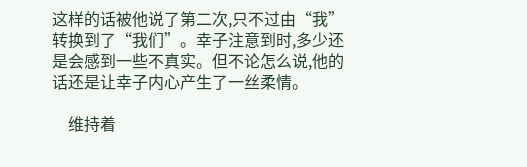这样的话被他说了第二次,只不过由“我”转换到了“我们”。幸子注意到时,多少还是会感到一些不真实。但不论怎么说,他的话还是让幸子内心产生了一丝柔情。

    维持着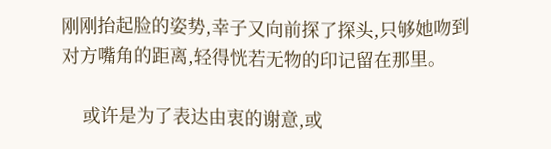刚刚抬起脸的姿势,幸子又向前探了探头,只够她吻到对方嘴角的距离,轻得恍若无物的印记留在那里。

    或许是为了表达由衷的谢意,或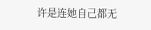许是连她自己都无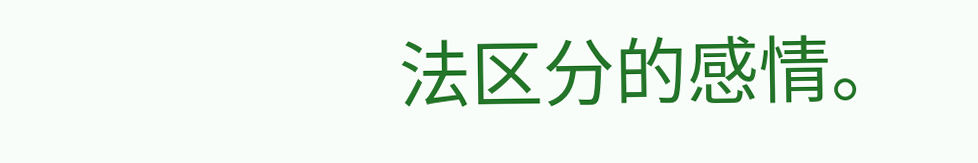法区分的感情。